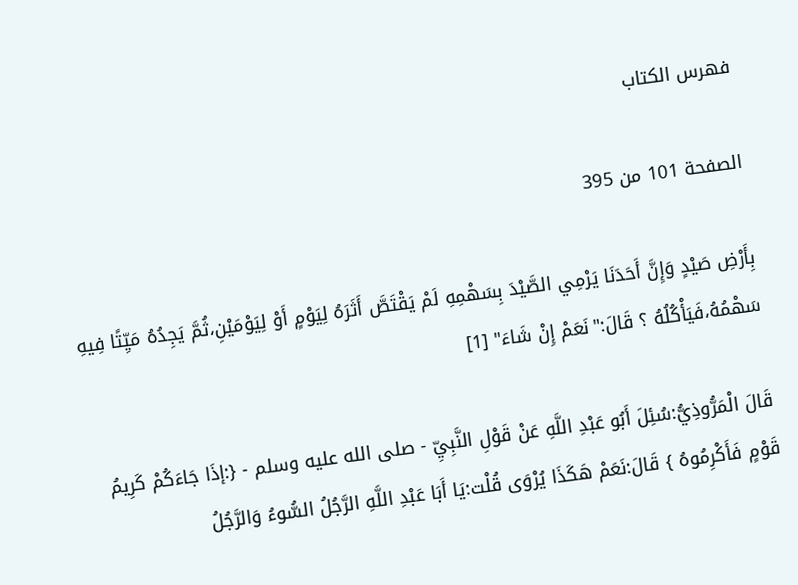فهرس الكتاب

الصفحة 101 من 395

بِأَرْضِ صَيْدٍ وَإِنَّ أَحَدَنَا يَرْمِي الصَّيْدَ بِسَهْمِهِ لَمْ يَقْتَصَّ أَثَرَهُ لِيَوْمٍ أَوْ لِيَوْمَيْنِ،ثُمَّ يَجِدُهُ مَيِّتًا فِيهِ سَهْمُهُ،فَيَأْكُلُهُ ؟ قَالَ:"نَعَمْ إِنْ شَاءَ" [1]

قَالَ الْمَرُّوذِيُّ:سُئِلَ أَبُو عَبْدِ اللَّهِ عَنْ قَوْلِ النَّبِيِّ - صلى الله عليه وسلم - {:إذَا جَاءَكُمْ كَرِيمُ قَوْمٍ فَأَكْرِمُوهُ } قَالَ:نَعَمْ هَكَذَا يُرْوَى قُلْت:يَا أَبَا عَبْدِ اللَّهِ الرَّجُلُ السُّوءُ وَالرَّجُلُ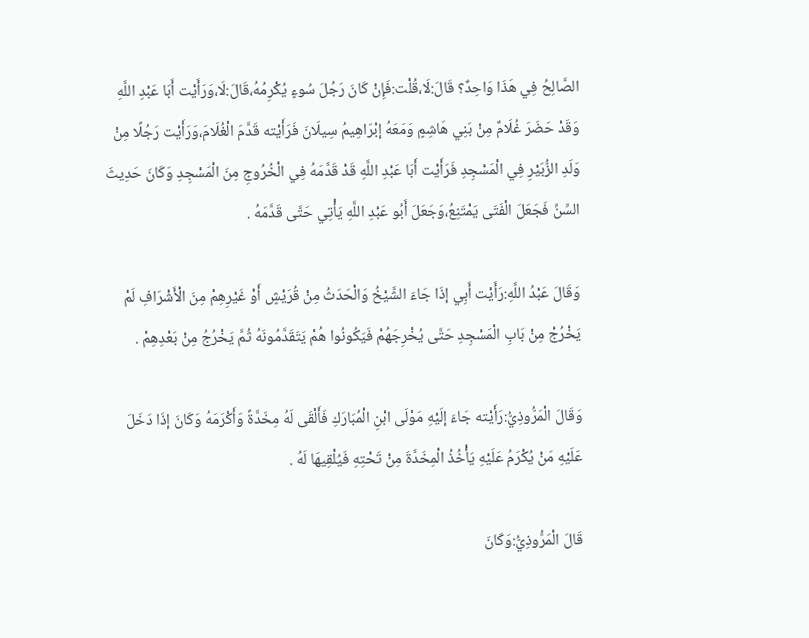الصَّالِحُ فِي هَذَا وَاحِدٌ؟ قَالَ:لَا،قُلْت:فَإِنْ كَانَ رَجُلَ سُوءٍ يُكْرِمُهُ،قَالَ:لَا،وَرَأَيْت أَبَا عَبْدِ اللَّهِ وَقَدْ حَضَرَ غُلَامٌ مِنْ بَنِي هَاشِمٍ وَمَعَهُ إبْرَاهِيمُ سِيلَانَ فَرَأَيْته قَدَّمَ الْغُلَامَ،وَرَأَيْت رَجُلًا مِنْ وَلَدِ الزُّبَيْرِ فِي الْمَسْجِدِ فَرَأَيْت أَبَا عَبْدِ اللَّهِ قَدْ قَدَّمَهُ فِي الْخُرُوجِ مِنَ الْمَسْجِدِ وَكَانَ حَدِيثَ السِّنِّ فَجَعَلَ الْفَتَى يَمْتَنِعُ،وَجَعَلَ أَبُو عَبْدِ اللَّهِ يَأْتِي حَتَّى قَدَّمَهُ .

وَقَالَ عَبْدُ اللَّهِ:رَأَيْت أَبِي إذَا جَاءَ الشَّيْخُ وَالْحَدَثُ مِنْ قُرَيْشٍ أَوْ غَيْرِهِمْ مِنَ الْأَشْرَافِ لَمْ يَخْرُجْ مِنْ بَابِ الْمَسْجِدِ حَتَّى يُخْرِجَهُمْ فَيَكُونُوا هُمْ يَتَقَدَّمُونَهُ ثُمَّ يَخْرُجُ مِنْ بَعْدِهِمْ .

وَقَالَ الْمَرُّوذِيُّ:رَأَيْته جَاءَ إلَيْهِ مَوْلَى ابْنِ الْمُبَارَكِ فَأَلْقَى لَهُ مِخَدَّةً وَأَكْرَمَهُ وَكَانَ إذَا دَخَلَ عَلَيْهِ مَنْ يُكْرَمُ عَلَيْهِ يَأْخُذُ الْمِخَدَّةَ مِنْ تَحْتِهِ فَيُلْقِيهَا لَهُ .

قَالَ الْمَرُّوذِيُّ:وَكَانَ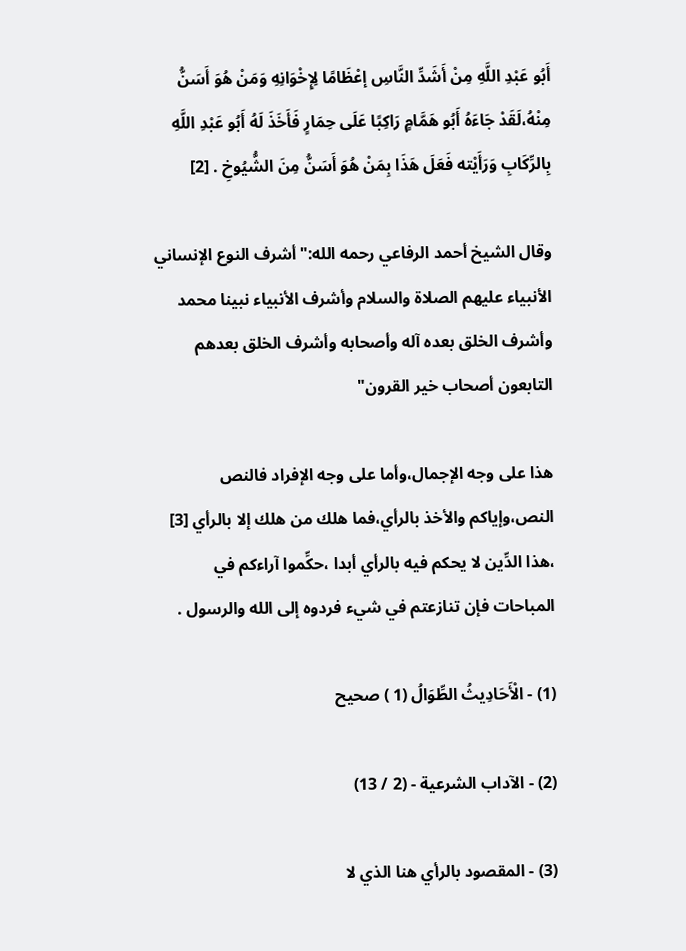أَبُو عَبْدِ اللَّهِ مِنْ أَشَدِّ النَّاسِ إعْظَامًا لِإِخْوَانِهِ وَمَنْ هُوَ أَسَنُّ مِنْهُ،لَقَدْ جَاءَهُ أَبُو هَمَّامٍ رَاكِبًا عَلَى حِمَارٍ فَأَخَذَ لَهُ أَبُو عَبْدِ اللَّهِ بِالرِّكَابِ وَرَأَيْته فَعَلَ هَذَا بِمَنْ هُوَ أَسَنُّ مِنَ الشُّيُوخِ . [2]

وقال الشيخ أحمد الرفاعي رحمه الله:"أشرف النوع الإنساني الأنبياء عليهم الصلاة والسلام وأشرف الأنبياء نبينا محمد وأشرف الخلق بعده آله وأصحابه وأشرف الخلق بعدهم التابعون أصحاب خير القرون"

هذا على وجه الإجمال،وأما على وجه الإفراد فالنص النص،وإياكم والأخذ بالرأي،فما هلك من هلك إلا بالرأي [3] ،هذا الدِّين لا يحكم فيه بالرأي أبدا ،حكِّموا آراءكم في المباحات فإن تنازعتم في شيء فردوه إلى الله والرسول .

(1) - الْأَحَادِيثُ الطِّوَالُ (1 ) صحيح

(2) - الآداب الشرعية - (2 / 13)

(3) - المقصود بالرأي هنا الذي لا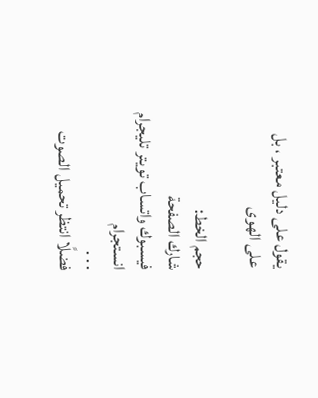يقول على دليل معتبر ، بل على الهوى

حجم الخط:
شارك الصفحة
فيسبوك واتساب تويتر تليجرام انستجرام
. . .
فضلًا انتظر تحميل الصوت